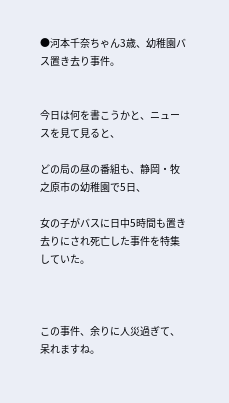●河本千奈ちゃん3歳、幼稚園バス置き去り事件。


今日は何を書こうかと、ニュースを見て見ると、

どの局の昼の番組も、静岡・牧之原市の幼稚園で5日、

女の子がバスに日中5時間も置き去りにされ死亡した事件を特集していた。



この事件、余りに人災過ぎて、呆れますね。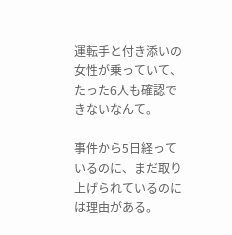運転手と付き添いの女性が乗っていて、たった6人も確認できないなんて。

事件から5日経っているのに、まだ取り上げられているのには理由がある。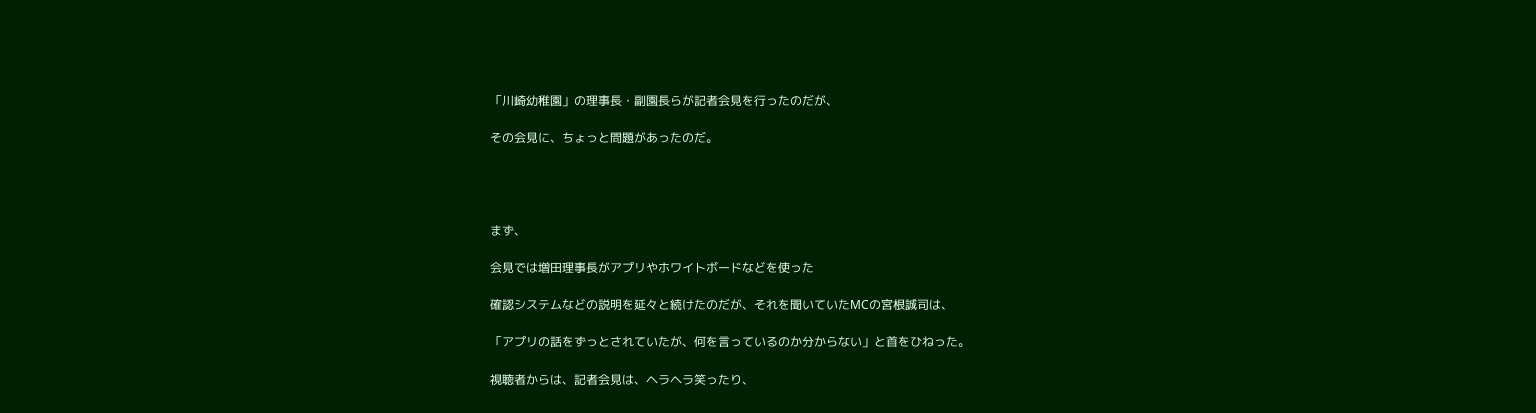「川崎幼稚園」の理事長・副園長らが記者会見を行ったのだが、

その会見に、ちょっと問題があったのだ。




まず、

会見では増田理事長がアプリやホワイトボードなどを使った

確認システムなどの説明を延々と続けたのだが、それを聞いていたMCの宮根誠司は、

「アプリの話をずっとされていたが、何を言っているのか分からない」と首をひねった。

視聴者からは、記者会見は、ヘラヘラ笑ったり、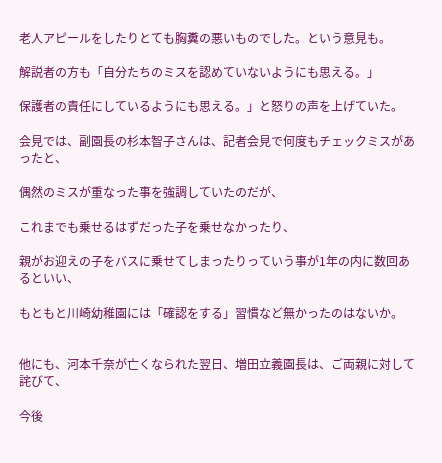老人アピールをしたりとても胸糞の悪いものでした。という意見も。

解説者の方も「自分たちのミスを認めていないようにも思える。」

保護者の責任にしているようにも思える。」と怒りの声を上げていた。

会見では、副園長の杉本智子さんは、記者会見で何度もチェックミスがあったと、

偶然のミスが重なった事を強調していたのだが、

これまでも乗せるはずだった子を乗せなかったり、

親がお迎えの子をバスに乗せてしまったりっていう事が1年の内に数回あるといい、

もともと川崎幼稚園には「確認をする」習慣など無かったのはないか。


他にも、河本千奈が亡くなられた翌日、増田立義園長は、ご両親に対して詫びて、

今後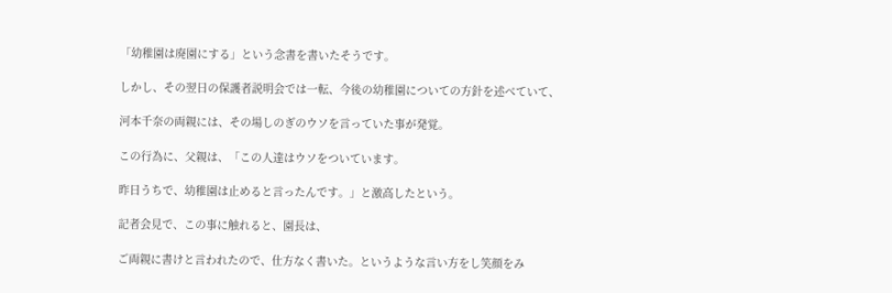「幼稚園は廃園にする」という念書を書いたそうです。

しかし、その翌日の保護者説明会では一転、今後の幼稚園についての方針を述べていて、

河本千奈の両親には、その場しのぎのウソを言っていた事が発覚。

この行為に、父親は、「この人達はウソをついています。

昨日うちで、幼稚園は止めると言ったんです。」と激高したという。

記者会見で、この事に触れると、園長は、

ご両親に書けと言われたので、仕方なく書いた。というような言い方をし笑顔をみ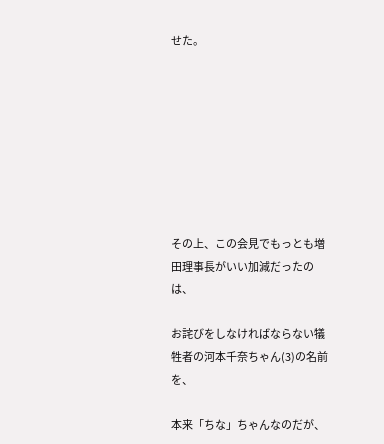せた。








その上、この会見でもっとも増田理事長がいい加減だったのは、

お詫びをしなければならない犠牲者の河本千奈ちゃん(3)の名前を、

本来「ちな」ちゃんなのだが、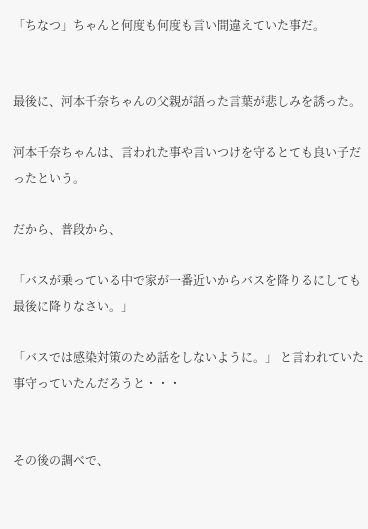「ちなつ」ちゃんと何度も何度も言い間違えていた事だ。


最後に、河本千奈ちゃんの父親が語った言葉が悲しみを誘った。

河本千奈ちゃんは、言われた事や言いつけを守るとても良い子だったという。

だから、普段から、

「バスが乗っている中で家が一番近いからバスを降りるにしても最後に降りなさい。」

「バスでは感染対策のため話をしないように。」 と言われていた事守っていたんだろうと・・・


その後の調べで、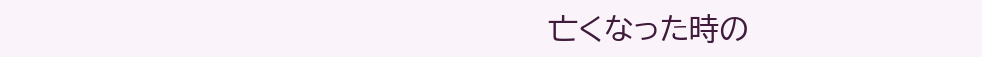亡くなった時の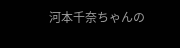河本千奈ちゃんの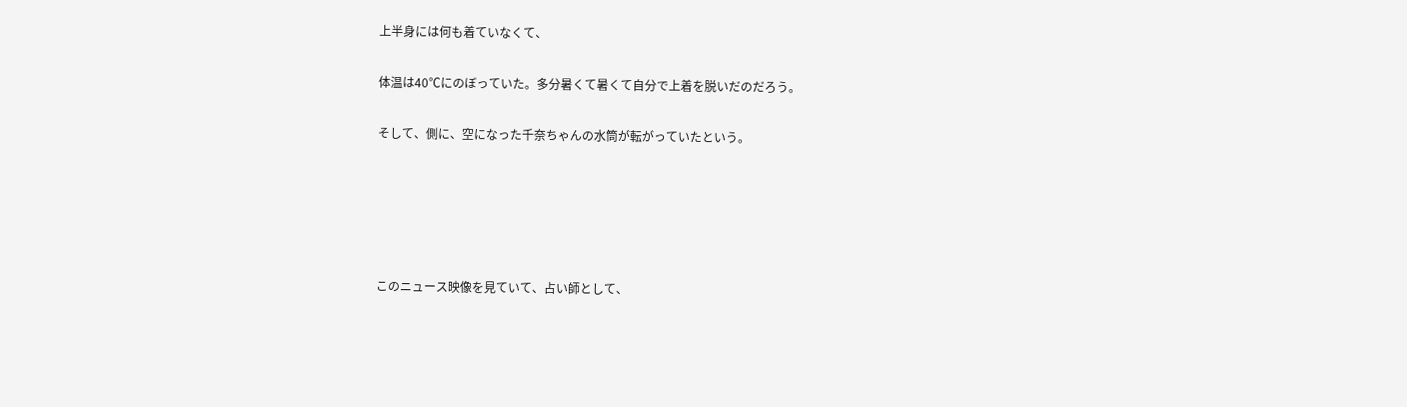上半身には何も着ていなくて、

体温は40℃にのぼっていた。多分暑くて暑くて自分で上着を脱いだのだろう。

そして、側に、空になった千奈ちゃんの水筒が転がっていたという。





このニュース映像を見ていて、占い師として、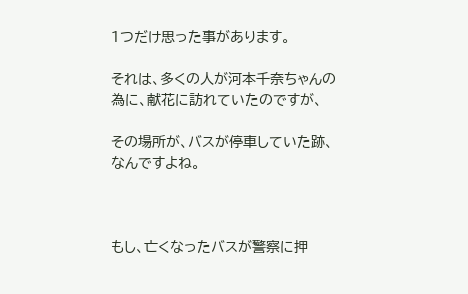1つだけ思った事があります。

それは、多くの人が河本千奈ちゃんの為に、献花に訪れていたのですが、

その場所が、バスが停車していた跡、なんですよね。



もし、亡くなったバスが警察に押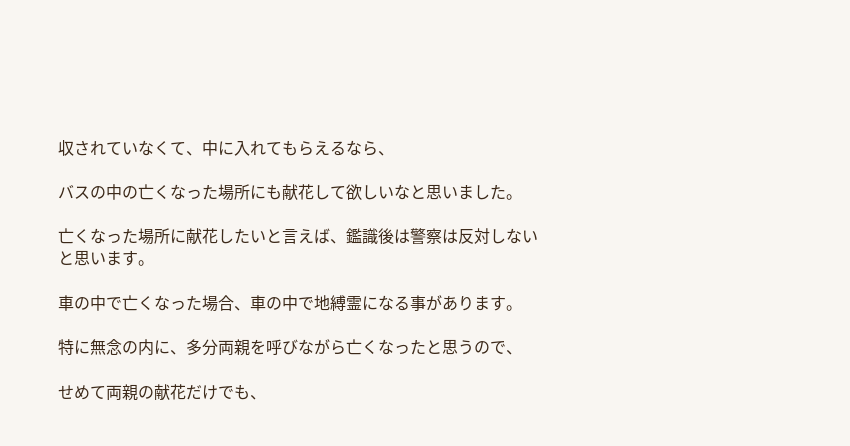収されていなくて、中に入れてもらえるなら、

バスの中の亡くなった場所にも献花して欲しいなと思いました。

亡くなった場所に献花したいと言えば、鑑識後は警察は反対しないと思います。

車の中で亡くなった場合、車の中で地縛霊になる事があります。

特に無念の内に、多分両親を呼びながら亡くなったと思うので、

せめて両親の献花だけでも、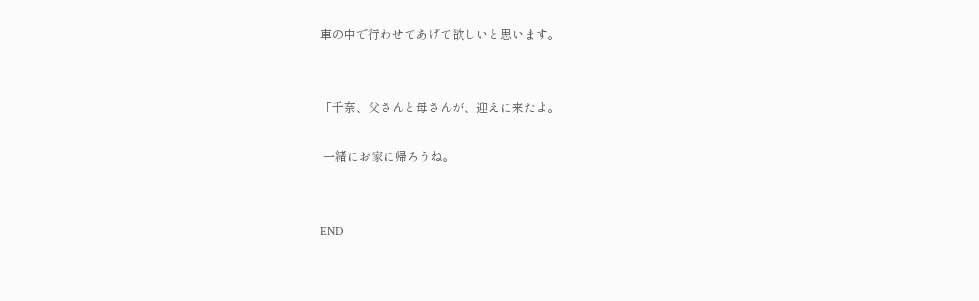車の中で行わせてあげて欲しいと思います。


「千奈、父さんと母さんが、迎えに来たよ。

 一緒にお家に帰ろうね。


END